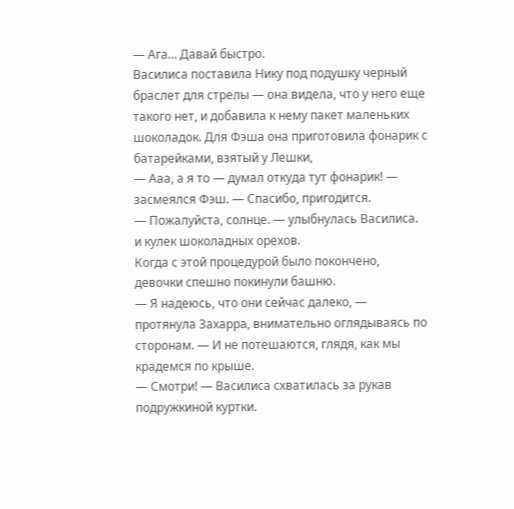— Ага… Давай быстро.
Василиса поставила Нику под подушку черный браслет для стрелы — она видела, что у него еще такого нет, и добавила к нему пакет маленьких шоколадок. Для Фэша она приготовила фонарик с батарейками, взятый у Лешки,
— Ааа, а я то — думал откуда тут фонарик! — засмеялся Фэш. — Спасибо, пригодится.
— Пожалуйста, солнце. — улыбнулась Василиса.
и кулек шоколадных орехов.
Когда с этой процедурой было покончено, девочки спешно покинули башню.
— Я надеюсь, что они сейчас далеко, — протянула Захарра, внимательно оглядываясь по сторонам. — И не потешаются, глядя, как мы крадемся по крыше.
— Смотри! — Василиса схватилась за рукав подружкиной куртки.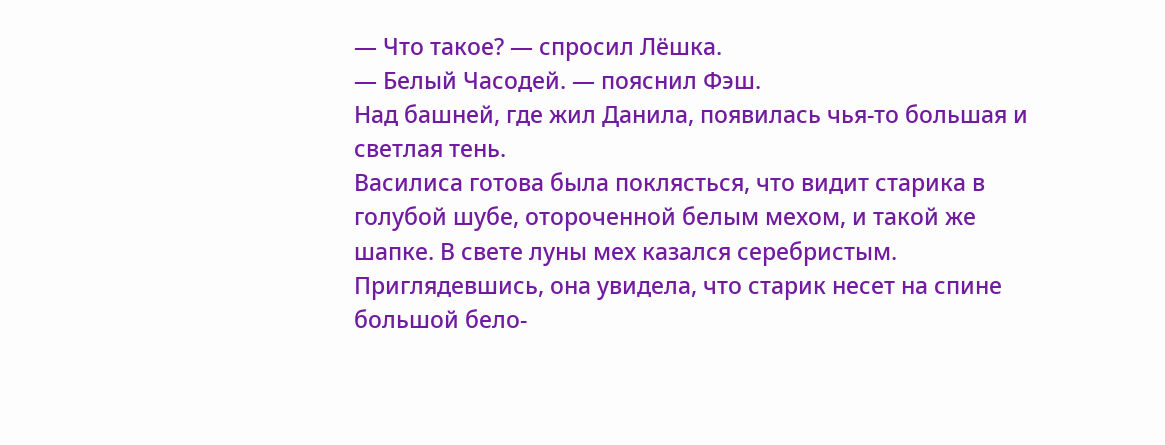— Что такое? — спросил Лёшка.
— Белый Часодей. — пояснил Фэш.
Над башней, где жил Данила, появилась чья-то большая и светлая тень.
Василиса готова была поклясться, что видит старика в голубой шубе, отороченной белым мехом, и такой же шапке. В свете луны мех казался серебристым. Приглядевшись, она увидела, что старик несет на спине большой бело-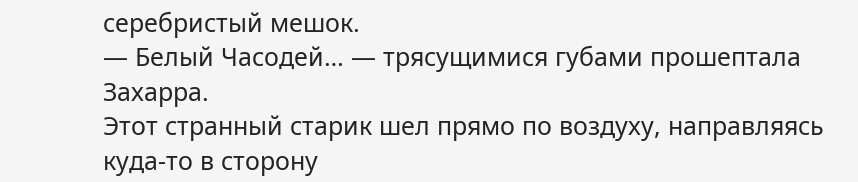серебристый мешок.
— Белый Часодей… — трясущимися губами прошептала Захарра.
Этот странный старик шел прямо по воздуху, направляясь куда-то в сторону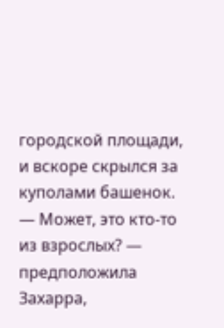городской площади, и вскоре скрылся за куполами башенок.
— Может, это кто-то из взрослых? — предположила Захарра,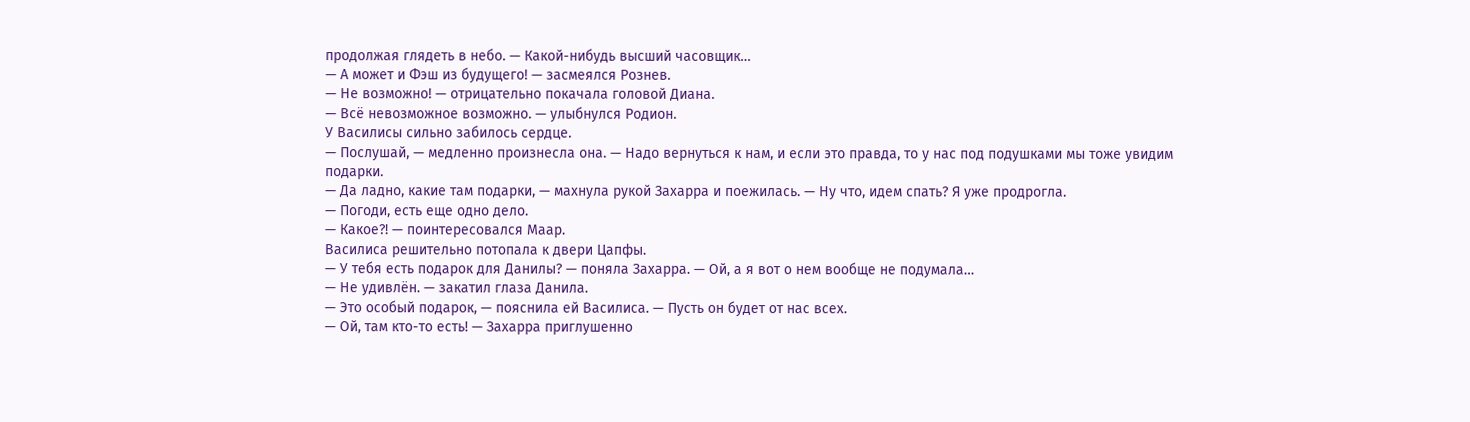продолжая глядеть в небо. — Какой-нибудь высший часовщик…
— А может и Фэш из будущего! — засмеялся Рознев.
— Не возможно! — отрицательно покачала головой Диана.
— Всё невозможное возможно. — улыбнулся Родион.
У Василисы сильно забилось сердце.
— Послушай, — медленно произнесла она. — Надо вернуться к нам, и если это правда, то у нас под подушками мы тоже увидим подарки.
— Да ладно, какие там подарки, — махнула рукой Захарра и поежилась. — Ну что, идем спать? Я уже продрогла.
— Погоди, есть еще одно дело.
— Какое?! — поинтересовался Маар.
Василиса решительно потопала к двери Цапфы.
— У тебя есть подарок для Данилы? — поняла Захарра. — Ой, а я вот о нем вообще не подумала…
— Не удивлён. — закатил глаза Данила.
— Это особый подарок, — пояснила ей Василиса. — Пусть он будет от нас всех.
— Ой, там кто-то есть! — Захарра приглушенно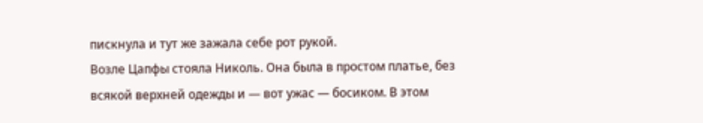пискнула и тут же зажала себе рот рукой.
Возле Цапфы стояла Николь. Она была в простом платье, без всякой верхней одежды и — вот ужас — босиком. В этом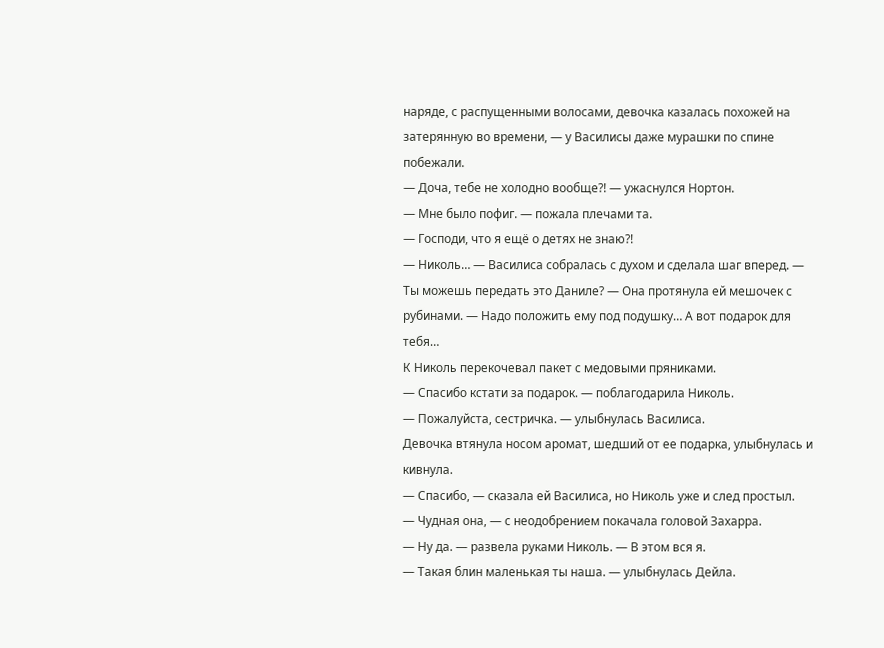наряде, с распущенными волосами, девочка казалась похожей на затерянную во времени, — у Василисы даже мурашки по спине побежали.
— Доча, тебе не холодно вообще?! — ужаснулся Нортон.
— Мне было пофиг. — пожала плечами та.
— Господи, что я ещё о детях не знаю?!
— Николь… — Василиса собралась с духом и сделала шаг вперед. — Ты можешь передать это Даниле? — Она протянула ей мешочек с рубинами. — Надо положить ему под подушку… А вот подарок для тебя…
К Николь перекочевал пакет с медовыми пряниками.
— Спасибо кстати за подарок. — поблагодарила Николь.
— Пожалуйста, сестричка. — улыбнулась Василиса.
Девочка втянула носом аромат, шедший от ее подарка, улыбнулась и кивнула.
— Спасибо, — сказала ей Василиса, но Николь уже и след простыл.
— Чудная она, — с неодобрением покачала головой Захарра.
— Ну да. — развела руками Николь. — В этом вся я.
— Такая блин маленькая ты наша. — улыбнулась Дейла.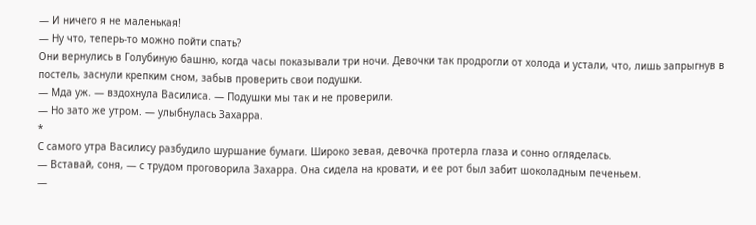— И ничего я не маленькая!
— Ну что, теперь-то можно пойти спать?
Они вернулись в Голубиную башню, когда часы показывали три ночи. Девочки так продрогли от холода и устали, что, лишь запрыгнув в постель, заснули крепким сном, забыв проверить свои подушки.
— Мда уж. — вздохнула Василиса. — Подушки мы так и не проверили.
— Но зато же утром. — улыбнулась Захарра.
*
С самого утра Василису разбудило шуршание бумаги. Широко зевая, девочка протерла глаза и сонно огляделась.
— Вставай, соня, — с трудом проговорила Захарра. Она сидела на кровати, и ее рот был забит шоколадным печеньем.
—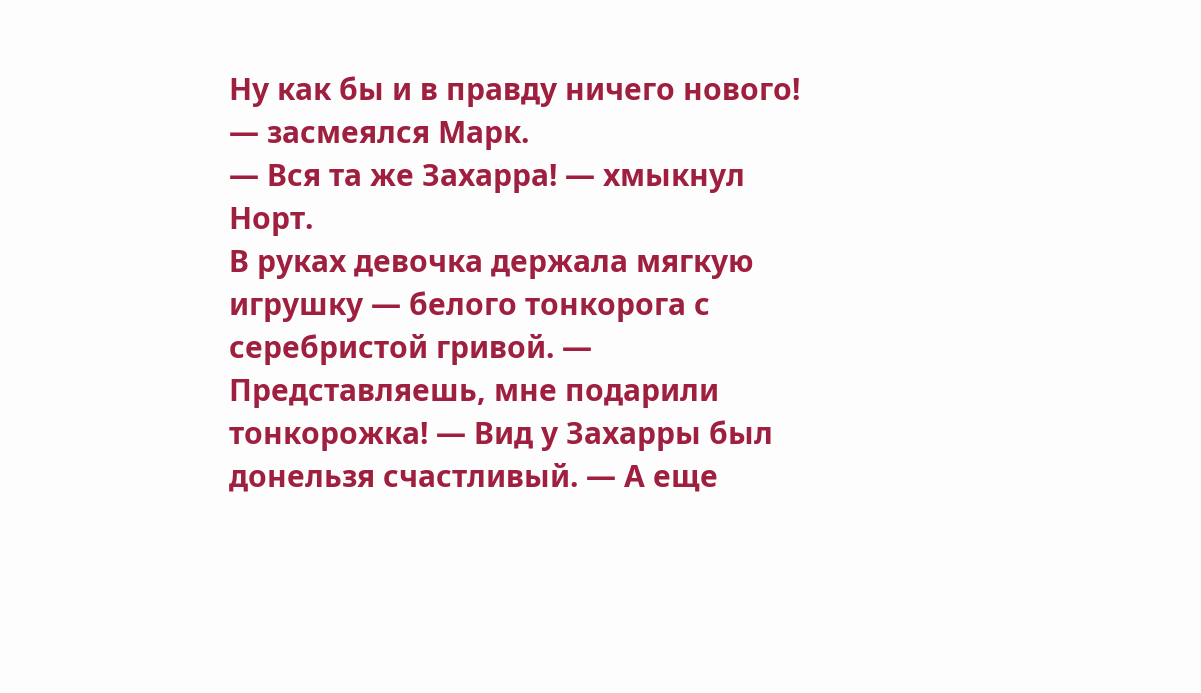Ну как бы и в правду ничего нового! — засмеялся Марк.
— Вся та же Захарра! — хмыкнул Норт.
В руках девочка держала мягкую игрушку — белого тонкорога с серебристой гривой. — Представляешь, мне подарили тонкорожка! — Вид у Захарры был донельзя счастливый. — А еще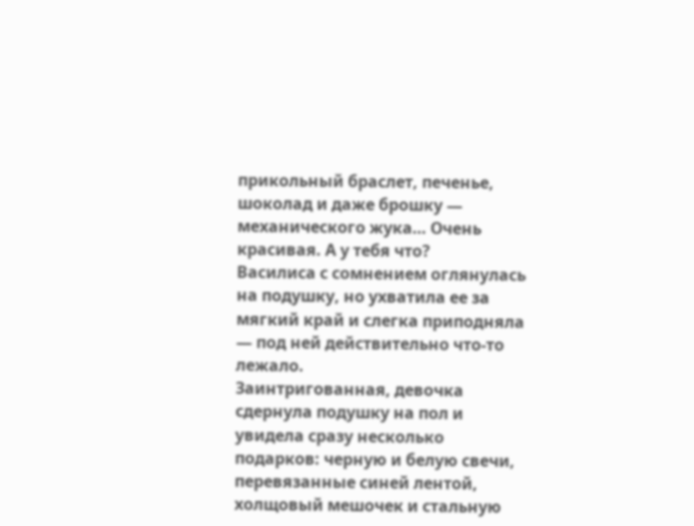прикольный браслет, печенье, шоколад и даже брошку — механического жука… Очень красивая. А у тебя что?
Василиса с сомнением оглянулась на подушку, но ухватила ее за мягкий край и слегка приподняла — под ней действительно что-то лежало.
Заинтригованная, девочка сдернула подушку на пол и увидела сразу несколько подарков: черную и белую свечи, перевязанные синей лентой, холщовый мешочек и стальную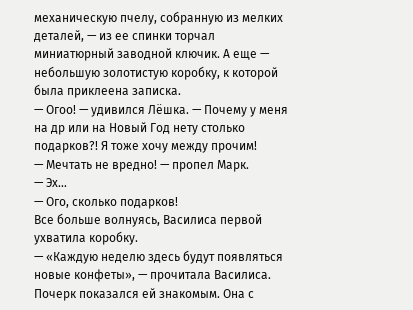механическую пчелу, собранную из мелких деталей, — из ее спинки торчал миниатюрный заводной ключик. А еще — небольшую золотистую коробку, к которой была приклеена записка.
— Огоо! — удивился Лёшка. — Почему у меня на др или на Новый Год нету столько подарков?! Я тоже хочу между прочим!
— Мечтать не вредно! — пропел Марк.
— Эх…
— Ого, сколько подарков!
Все больше волнуясь, Василиса первой ухватила коробку.
— «Каждую неделю здесь будут появляться новые конфеты», — прочитала Василиса. Почерк показался ей знакомым. Она с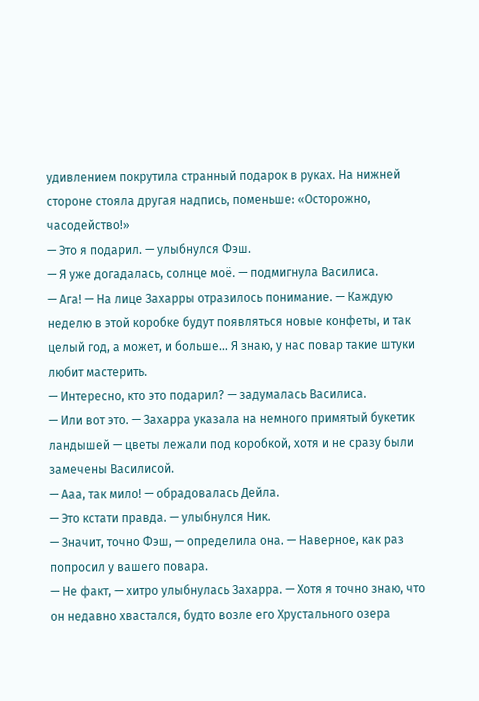удивлением покрутила странный подарок в руках. На нижней стороне стояла другая надпись, поменьше: «Осторожно, часодейство!»
— Это я подарил. — улыбнулся Фэш.
— Я уже догадалась, солнце моё. — подмигнула Василиса.
— Ага! — На лице Захарры отразилось понимание. — Каждую неделю в этой коробке будут появляться новые конфеты, и так целый год, а может, и больше… Я знаю, у нас повар такие штуки любит мастерить.
— Интересно, кто это подарил? — задумалась Василиса.
— Или вот это. — Захарра указала на немного примятый букетик ландышей — цветы лежали под коробкой, хотя и не сразу были замечены Василисой.
— Ааа, так мило! — обрадовалась Дейла.
— Это кстати правда. — улыбнулся Ник.
— Значит, точно Фэш, — определила она. — Наверное, как раз попросил у вашего повара.
— Не факт, — хитро улыбнулась Захарра. — Хотя я точно знаю, что он недавно хвастался, будто возле его Хрустального озера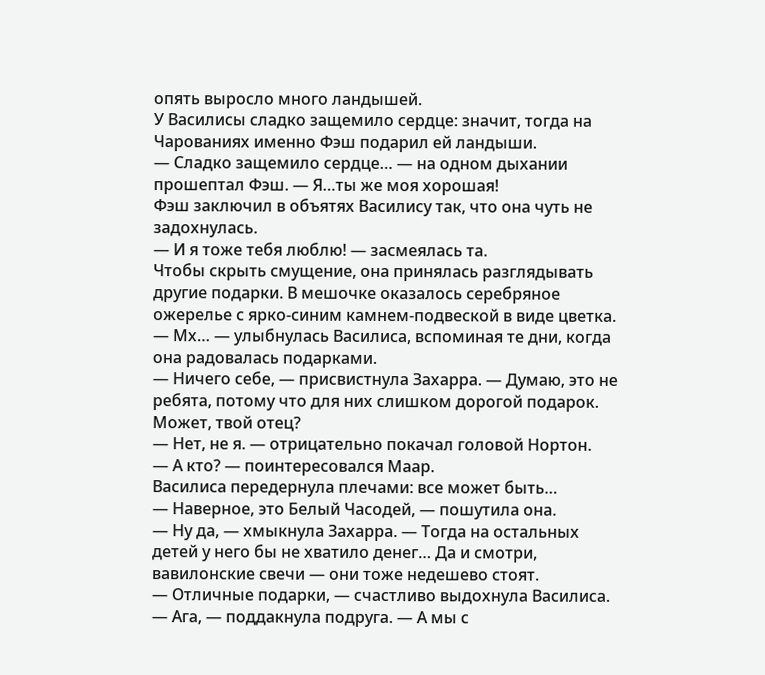опять выросло много ландышей.
У Василисы сладко защемило сердце: значит, тогда на Чарованиях именно Фэш подарил ей ландыши.
— Сладко защемило сердце… — на одном дыхании прошептал Фэш. — Я…ты же моя хорошая!
Фэш заключил в объятях Василису так, что она чуть не задохнулась.
— И я тоже тебя люблю! — засмеялась та.
Чтобы скрыть смущение, она принялась разглядывать другие подарки. В мешочке оказалось серебряное ожерелье с ярко-синим камнем-подвеской в виде цветка.
— Мх… — улыбнулась Василиса, вспоминая те дни, когда она радовалась подарками.
— Ничего себе, — присвистнула Захарра. — Думаю, это не ребята, потому что для них слишком дорогой подарок. Может, твой отец?
— Нет, не я. — отрицательно покачал головой Нортон.
— А кто? — поинтересовался Маар.
Василиса передернула плечами: все может быть…
— Наверное, это Белый Часодей, — пошутила она.
— Ну да, — хмыкнула Захарра. — Тогда на остальных детей у него бы не хватило денег… Да и смотри, вавилонские свечи — они тоже недешево стоят.
— Отличные подарки, — счастливо выдохнула Василиса.
— Ага, — поддакнула подруга. — А мы с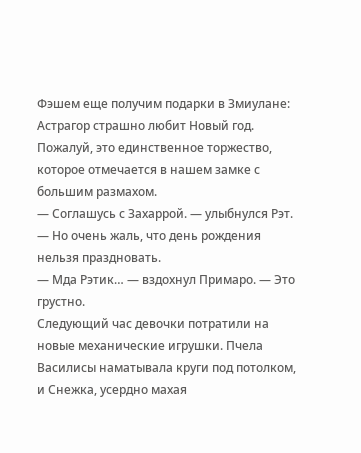Фэшем еще получим подарки в Змиулане: Астрагор страшно любит Новый год. Пожалуй, это единственное торжество, которое отмечается в нашем замке с большим размахом.
— Соглашусь с Захаррой. — улыбнулся Рэт. — Но очень жаль, что день рождения нельзя праздновать.
— Мда Рэтик… — вздохнул Примаро. — Это грустно.
Следующий час девочки потратили на новые механические игрушки. Пчела Василисы наматывала круги под потолком, и Снежка, усердно махая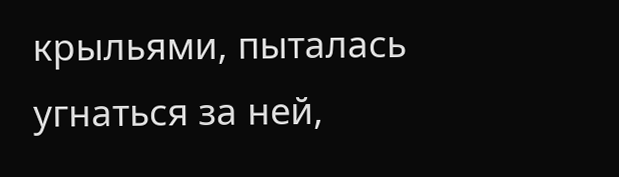крыльями, пыталась угнаться за ней,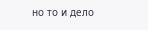но то и дело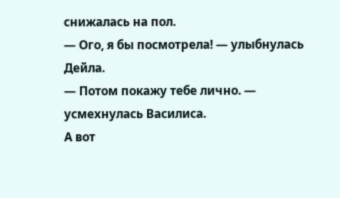снижалась на пол.
— Ого, я бы посмотрела! — улыбнулась Дейла.
— Потом покажу тебе лично. — усмехнулась Василиса.
А вот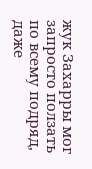жук Захарры мог запросто ползать по всему подряд, даже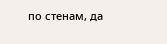по стенам, да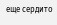еще сердито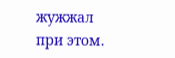жужжал при этом.